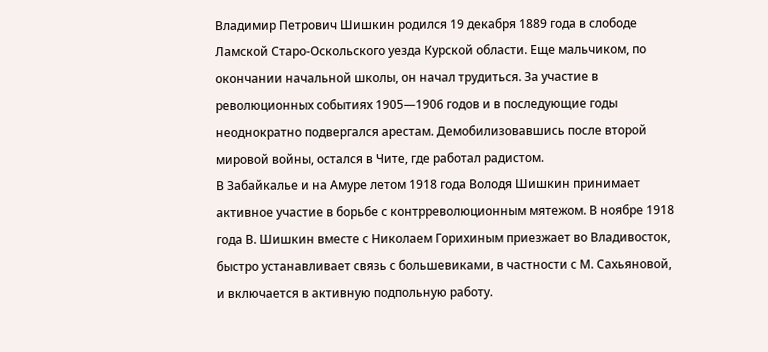Владимир Петрович Шишкин родился 19 декабря 1889 года в слободе Ламской Старо-Оскольского уезда Курской области. Еще мальчиком, по окончании начальной школы, он начал трудиться. За участие в революционных событиях 1905—1906 годов и в последующие годы неоднократно подвергался арестам. Демобилизовавшись после второй мировой войны, остался в Чите, где работал радистом.
В Забайкалье и на Амуре летом 1918 года Володя Шишкин принимает активное участие в борьбе с контрреволюционным мятежом. В ноябре 1918 года В. Шишкин вместе с Николаем Горихиным приезжает во Владивосток, быстро устанавливает связь с большевиками, в частности с М. Сахьяновой, и включается в активную подпольную работу.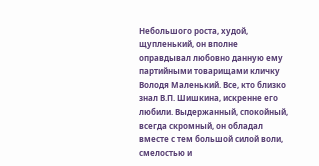Небольшого роста, худой, щупленький, он вполне оправдывал любовно данную ему партийными товарищами кличку Володя Маленький. Все, кто близко знал В.П. Шишкина, искренне его любили. Выдержанный, спокойный, всегда скромный, он обладал вместе с тем большой силой воли, смелостью и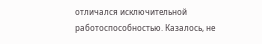отличался исключительной работоспособностью. Казалось, не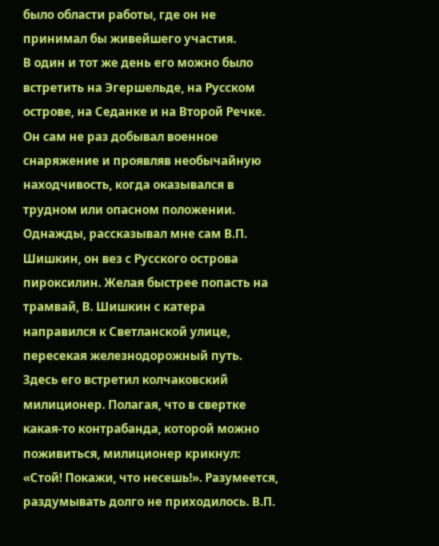было области работы, где он не принимал бы живейшего участия.
В один и тот же день его можно было встретить на Эгершельде, на Русском острове, на Седанке и на Второй Речке. Он сам не раз добывал военное снаряжение и проявляв необычайную находчивость, когда оказывался в трудном или опасном положении. Однажды, рассказывал мне сам В.П. Шишкин, он вез с Русского острова пироксилин. Желая быстрее попасть на трамвай, В. Шишкин с катера направился к Светланской улице, пересекая железнодорожный путь. Здесь его встретил колчаковский милиционер. Полагая, что в свертке какая-то контрабанда, которой можно поживиться, милиционер крикнул: «Стой! Покажи, что несешь!». Разумеется, раздумывать долго не приходилось. В.П.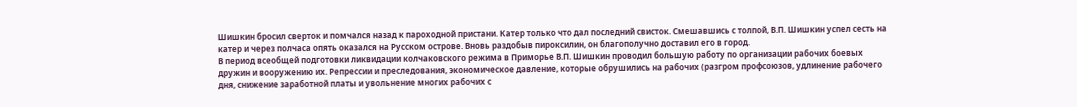Шишкин бросил сверток и помчался назад к пароходной пристани. Катер только что дал последний свисток. Смешавшись с толпой, В.П. Шишкин успел сесть на катер и через полчаса опять оказался на Русском острове. Вновь раздобыв пироксилин, он благополучно доставил его в город.
В период всеобщей подготовки ликвидации колчаковского режима в Приморье В.П. Шишкин проводил большую работу по организации рабочих боевых дружин и вооружению их. Репрессии и преследования, экономическое давление, которые обрушились на рабочих (разгром профсоюзов, удлинение рабочего дня, снижение заработной платы и увольнение многих рабочих с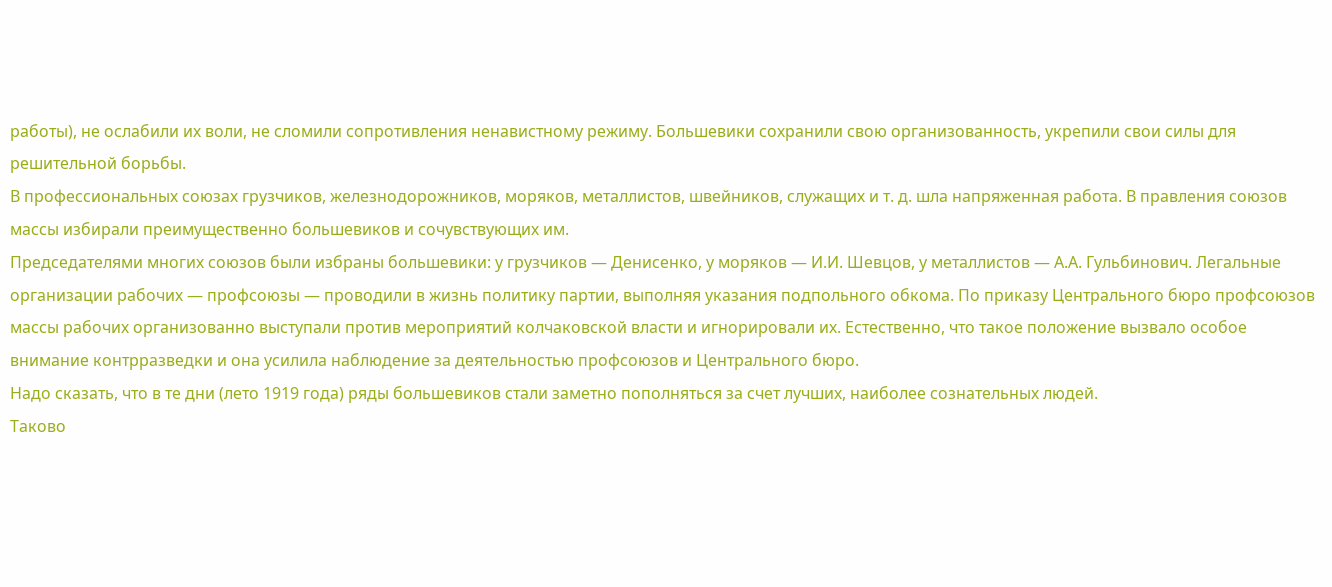работы), не ослабили их воли, не сломили сопротивления ненавистному режиму. Большевики сохранили свою организованность, укрепили свои силы для решительной борьбы.
В профессиональных союзах грузчиков, железнодорожников, моряков, металлистов, швейников, служащих и т. д. шла напряженная работа. В правления союзов массы избирали преимущественно большевиков и сочувствующих им.
Председателями многих союзов были избраны большевики: у грузчиков — Денисенко, у моряков — И.И. Шевцов, у металлистов — А.А. Гульбинович. Легальные организации рабочих — профсоюзы — проводили в жизнь политику партии, выполняя указания подпольного обкома. По приказу Центрального бюро профсоюзов массы рабочих организованно выступали против мероприятий колчаковской власти и игнорировали их. Естественно, что такое положение вызвало особое внимание контрразведки и она усилила наблюдение за деятельностью профсоюзов и Центрального бюро.
Надо сказать, что в те дни (лето 1919 года) ряды большевиков стали заметно пополняться за счет лучших, наиболее сознательных людей.
Таково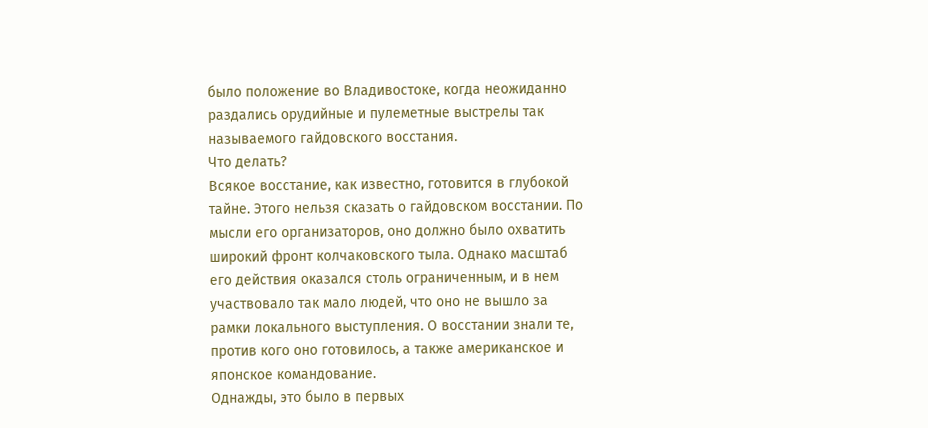было положение во Владивостоке, когда неожиданно раздались орудийные и пулеметные выстрелы так называемого гайдовского восстания.
Что делать?
Всякое восстание, как известно, готовится в глубокой тайне. Этого нельзя сказать о гайдовском восстании. По мысли его организаторов, оно должно было охватить широкий фронт колчаковского тыла. Однако масштаб его действия оказался столь ограниченным, и в нем участвовало так мало людей, что оно не вышло за рамки локального выступления. О восстании знали те, против кого оно готовилось, а также американское и японское командование.
Однажды, это было в первых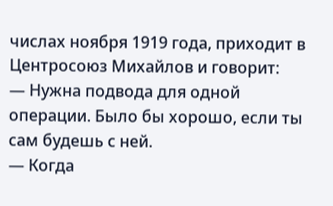числах ноября 1919 года, приходит в Центросоюз Михайлов и говорит:
— Нужна подвода для одной операции. Было бы хорошо, если ты сам будешь с ней.
— Когда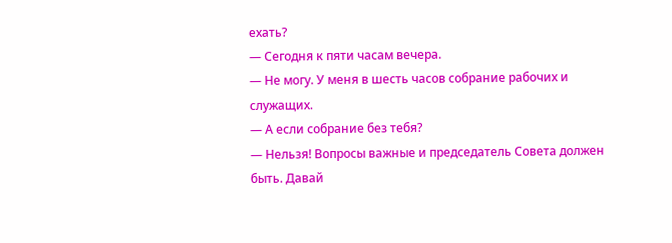ехать?
— Сегодня к пяти часам вечера.
— Не могу. У меня в шесть часов собрание рабочих и служащих.
— А если собрание без тебя?
— Нельзя! Вопросы важные и председатель Совета должен быть. Давай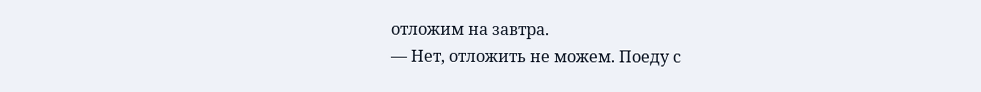отложим на завтра.
— Нет, отложить не можем. Поеду с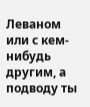Леваном или с кем-нибудь другим, а подводу ты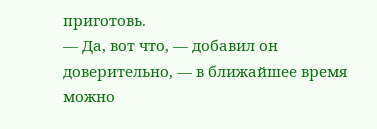приготовь.
— Да, вот что, — добавил он доверительно, — в ближайшее время можно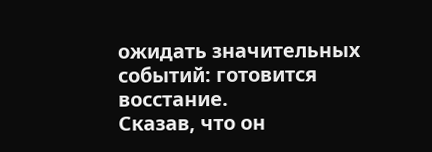ожидать значительных событий: готовится восстание.
Сказав, что он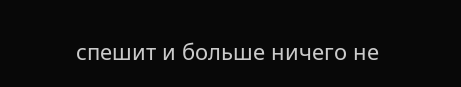спешит и больше ничего не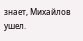знает, Михайлов ушел.